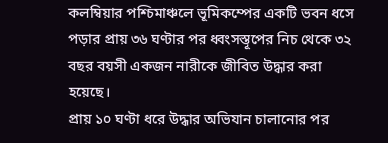কলম্বিয়ার পশ্চিমাঞ্চলে ভূমিকম্পের একটি ভবন ধসে পড়ার প্রায় ৩৬ ঘণ্টার পর ধ্বংসস্তূপের নিচ থেকে ৩২ বছর বয়সী একজন নারীকে জীবিত উদ্ধার করা হয়েছে।
প্রায় ১০ ঘণ্টা ধরে উদ্ধার অভিযান চালানোর পর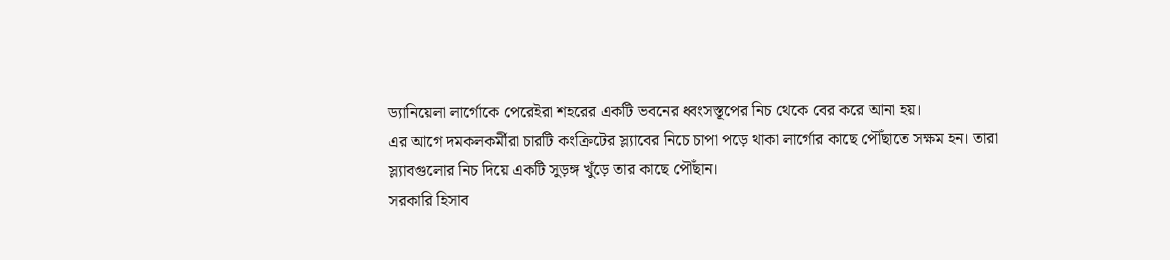ড্যানিয়েলা লার্গোকে পেরেইরা শহরের একটি ভবনের ধ্বংসস্তূপের নিচ থেকে বের করে আনা হয়।
এর আগে দমকলকর্মীরা চারটি কংক্রিটের স্ল্যাবের নিচে চাপা পড়ে থাকা লার্গোর কাছে পৌঁছাতে সক্ষম হন। তারা স্ল্যাবগুলোর নিচ দিয়ে একটি সুড়ঙ্গ খুঁড়ে তার কাছে পৌঁছান।
সরকারি হিসাব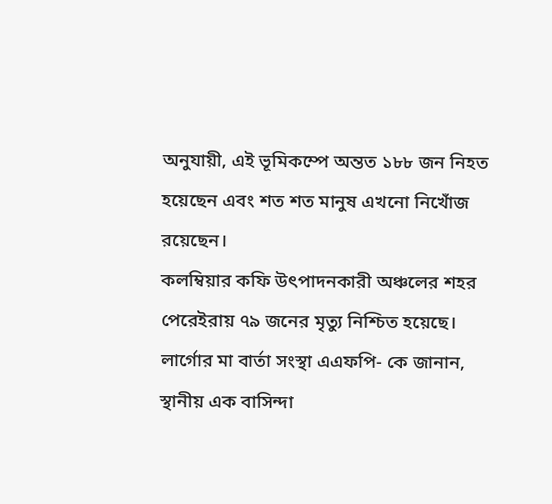অনুযায়ী, এই ভূমিকম্পে অন্তত ১৮৮ জন নিহত হয়েছেন এবং শত শত মানুষ এখনো নিখোঁজ রয়েছেন।
কলম্বিয়ার কফি উৎপাদনকারী অঞ্চলের শহর পেরেইরায় ৭৯ জনের মৃত্যু নিশ্চিত হয়েছে।
লার্গোর মা বার্তা সংস্থা এএফপি- কে জানান, স্থানীয় এক বাসিন্দা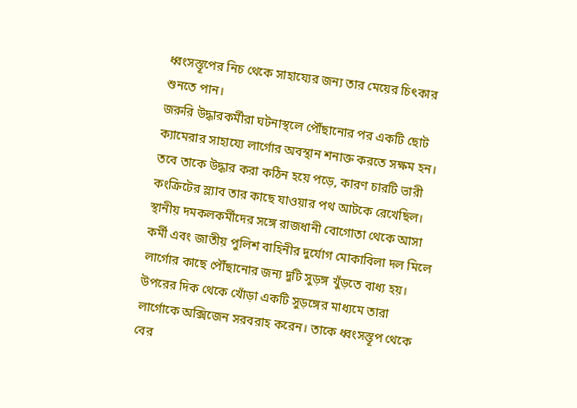ধ্বংসস্তূপের নিচ থেকে সাহায্যের জন্য তার মেয়ের চিৎকার শুনতে পান।
জরুরি উদ্ধারকর্মীরা ঘটনাস্থলে পৌঁছানোর পর একটি ছোট ক্যামেরার সাহায্যে লার্গোর অবস্থান শনাক্ত করতে সক্ষম হন। তবে তাকে উদ্ধার করা কঠিন হয়ে পড়ে, কারণ চারটি ভারী কংক্রিটের স্ল্যাব তার কাছে যাওয়ার পথ আটকে রেখেছিল।
স্থানীয় দমকলকর্মীদের সঙ্গে রাজধানী বোগোতা থেকে আসা কর্মী এবং জাতীয় পুলিশ বাহিনীর দুর্যোগ মোকাবিলা দল মিলে লার্গোর কাছে পৌঁছানোর জন্য দুটি সুড়ঙ্গ খুঁড়তে বাধ্য হয়।
উপরের দিক থেকে খোঁড়া একটি সুড়ঙ্গের মাধ্যমে তারা লার্গোকে অক্সিজেন সরবরাহ করেন। তাকে ধ্বংসস্তূপ থেকে বের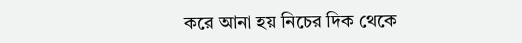করে আনা হয় নিচের দিক থেকে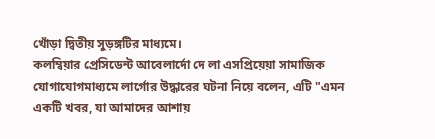খোঁড়া দ্বিতীয় সুড়ঙ্গটির মাধ্যমে।
কলম্বিয়ার প্রেসিডেন্ট আবেলার্দো দে লা এসপ্রিয়েয়া সামাজিক যোগাযোগমাধ্যমে লার্গোর উদ্ধারের ঘটনা নিয়ে বলেন, এটি "এমন একটি খবর, যা আমাদের আশায়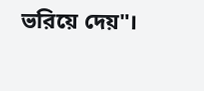ভরিয়ে দেয়"।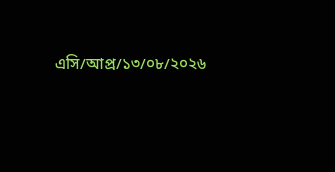এসি/আপ্র/১৩/০৮/২০২৬